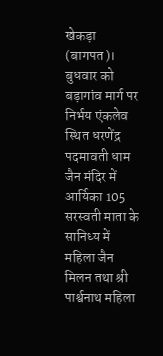खेकड़ा (बागपत)। बुधवार को बड़ागांव मार्ग पर निर्भय एंकलेव स्थित धरणेंद्र पदमावती धाम जैन मंदिर में आर्यिका 105 सरस्वती माता के सानिध्य में महिला जैन मिलन तथा श्री पार्श्वनाथ महिला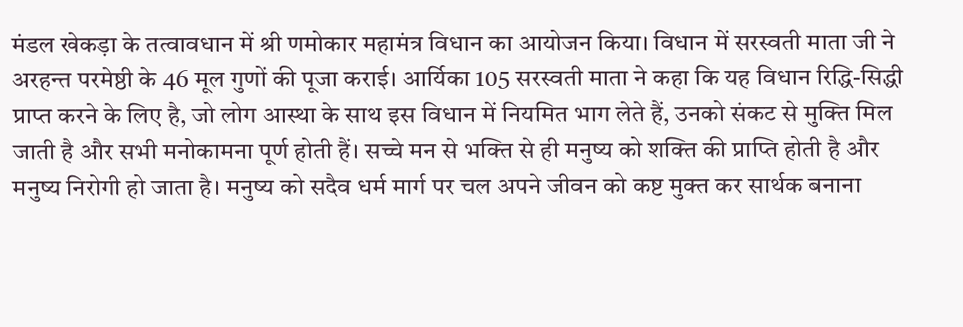मंडल खेकड़ा के तत्वावधान में श्री णमोकार महामंत्र विधान का आयोजन किया। विधान में सरस्वती माता जी ने अरहन्त परमेष्ठी के 46 मूल गुणों की पूजा कराई। आर्यिका 105 सरस्वती माता ने कहा कि यह विधान रिद्धि-सिद्धी प्राप्त करने के लिए है, जो लोग आस्था के साथ इस विधान में नियमित भाग लेते हैं, उनको संकट से मुक्ति मिल जाती है और सभी मनोकामना पूर्ण होती हैं। सच्चे मन से भक्ति से ही मनुष्य को शक्ति की प्राप्ति होती है और मनुष्य निरोगी हो जाता है। मनुष्य को सदैव धर्म मार्ग पर चल अपने जीवन को कष्ट मुक्त कर सार्थक बनाना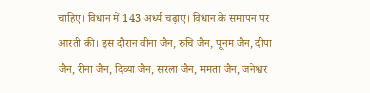चाहिए। विधान में 143 अर्ध्य चढ़ाए। विधान के समापन पर आरती की। इस दौरान वीना जैन, रुचि जैन, पूनम जैन, दीपा जैन, रीना जैन, दिव्या जैन, सरला जैन, ममता जैन, जनेश्वर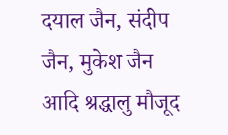दयाल जैन, संदीप जैन, मुकेश जैन आदि श्रद्धालु मौजूद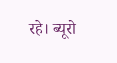रहे। ब्यूरो